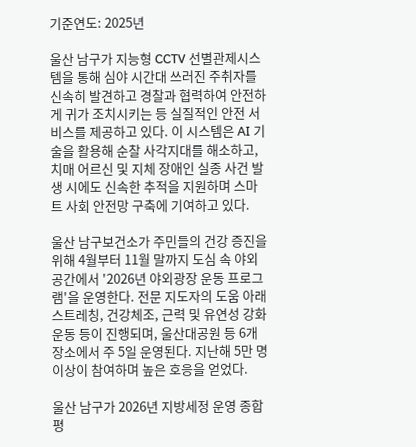기준연도: 2025년

울산 남구가 지능형 CCTV 선별관제시스템을 통해 심야 시간대 쓰러진 주취자를 신속히 발견하고 경찰과 협력하여 안전하게 귀가 조치시키는 등 실질적인 안전 서비스를 제공하고 있다. 이 시스템은 AI 기술을 활용해 순찰 사각지대를 해소하고, 치매 어르신 및 지체 장애인 실종 사건 발생 시에도 신속한 추적을 지원하며 스마트 사회 안전망 구축에 기여하고 있다.

울산 남구보건소가 주민들의 건강 증진을 위해 4월부터 11월 말까지 도심 속 야외 공간에서 '2026년 야외광장 운동 프로그램'을 운영한다. 전문 지도자의 도움 아래 스트레칭, 건강체조, 근력 및 유연성 강화 운동 등이 진행되며, 울산대공원 등 6개 장소에서 주 5일 운영된다. 지난해 5만 명 이상이 참여하며 높은 호응을 얻었다.

울산 남구가 2026년 지방세정 운영 종합평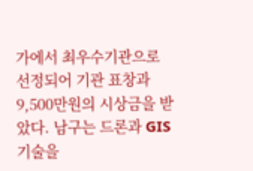가에서 최우수기관으로 선정되어 기관 표창과 9,500만원의 시상금을 받았다. 남구는 드론과 GIS 기술을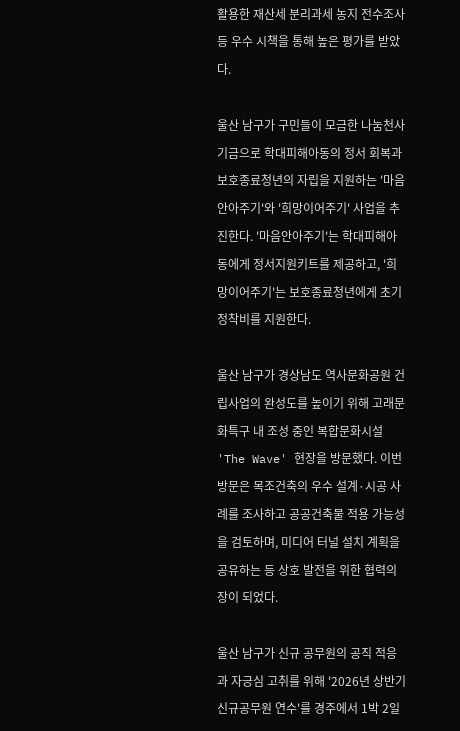활용한 재산세 분리과세 농지 전수조사 등 우수 시책을 통해 높은 평가를 받았다.

울산 남구가 구민들이 모금한 나눔천사기금으로 학대피해아동의 정서 회복과 보호종료청년의 자립을 지원하는 '마음안아주기'와 '희망이어주기' 사업을 추진한다. '마음안아주기'는 학대피해아동에게 정서지원키트를 제공하고, '희망이어주기'는 보호종료청년에게 초기 정착비를 지원한다.

울산 남구가 경상남도 역사문화공원 건립사업의 완성도를 높이기 위해 고래문화특구 내 조성 중인 복합문화시설 'The Wave' 현장을 방문했다. 이번 방문은 목조건축의 우수 설계·시공 사례를 조사하고 공공건축물 적용 가능성을 검토하며, 미디어 터널 설치 계획을 공유하는 등 상호 발전을 위한 협력의 장이 되었다.

울산 남구가 신규 공무원의 공직 적응과 자긍심 고취를 위해 '2026년 상반기 신규공무원 연수'를 경주에서 1박 2일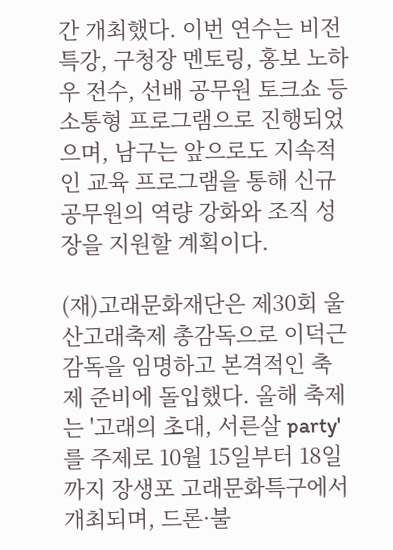간 개최했다. 이번 연수는 비전 특강, 구청장 멘토링, 홍보 노하우 전수, 선배 공무원 토크쇼 등 소통형 프로그램으로 진행되었으며, 남구는 앞으로도 지속적인 교육 프로그램을 통해 신규 공무원의 역량 강화와 조직 성장을 지원할 계획이다.

(재)고래문화재단은 제30회 울산고래축제 총감독으로 이덕근 감독을 임명하고 본격적인 축제 준비에 돌입했다. 올해 축제는 '고래의 초대, 서른살 party'를 주제로 10월 15일부터 18일까지 장생포 고래문화특구에서 개최되며, 드론·불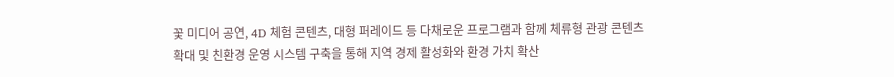꽃 미디어 공연, 4D 체험 콘텐츠, 대형 퍼레이드 등 다채로운 프로그램과 함께 체류형 관광 콘텐츠 확대 및 친환경 운영 시스템 구축을 통해 지역 경제 활성화와 환경 가치 확산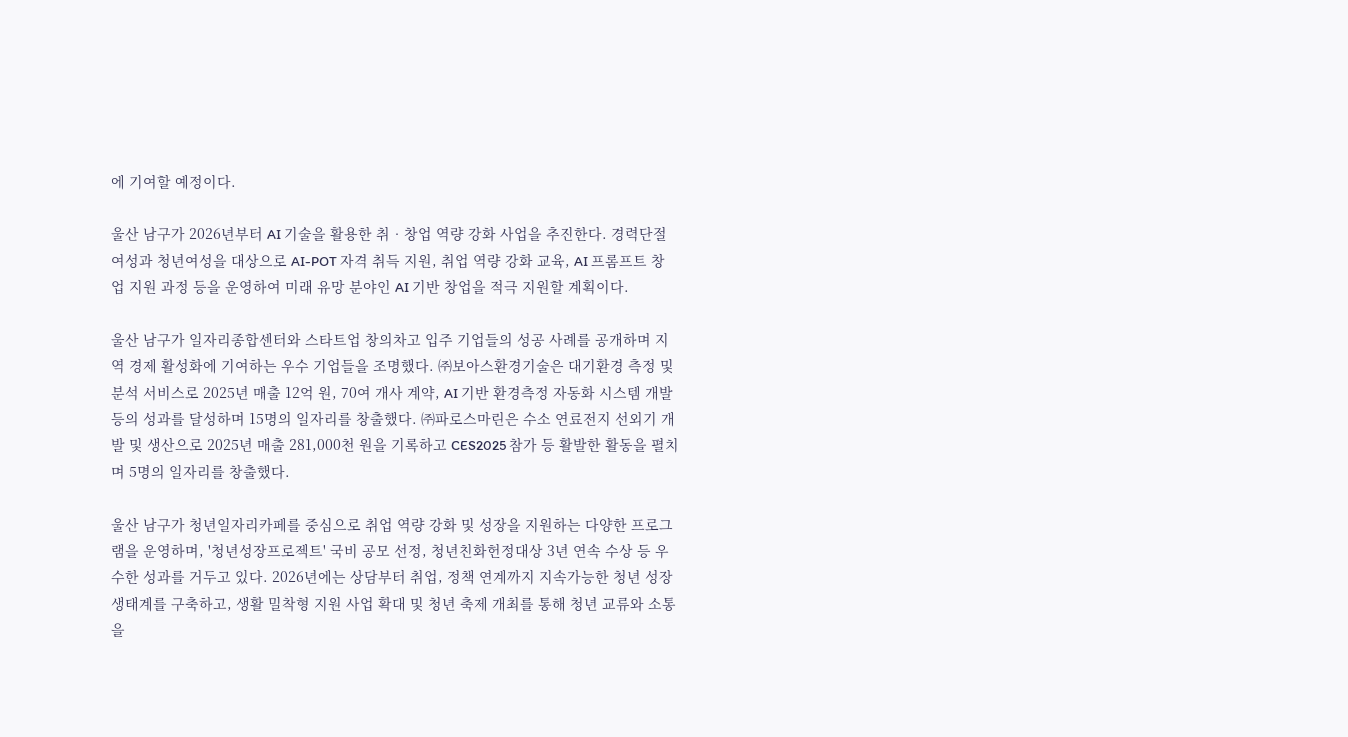에 기여할 예정이다.

울산 남구가 2026년부터 AI 기술을 활용한 취‧창업 역량 강화 사업을 추진한다. 경력단절여성과 청년여성을 대상으로 AI-POT 자격 취득 지원, 취업 역량 강화 교육, AI 프롬프트 창업 지원 과정 등을 운영하여 미래 유망 분야인 AI 기반 창업을 적극 지원할 계획이다.

울산 남구가 일자리종합센터와 스타트업 창의차고 입주 기업들의 성공 사례를 공개하며 지역 경제 활성화에 기여하는 우수 기업들을 조명했다. ㈜보아스환경기술은 대기환경 측정 및 분석 서비스로 2025년 매출 12억 원, 70여 개사 계약, AI 기반 환경측정 자동화 시스템 개발 등의 성과를 달성하며 15명의 일자리를 창출했다. ㈜파로스마린은 수소 연료전지 선외기 개발 및 생산으로 2025년 매출 281,000천 원을 기록하고 CES2025 참가 등 활발한 활동을 펼치며 5명의 일자리를 창출했다.

울산 남구가 청년일자리카페를 중심으로 취업 역량 강화 및 성장을 지원하는 다양한 프로그램을 운영하며, '청년성장프로젝트' 국비 공모 선정, 청년친화헌정대상 3년 연속 수상 등 우수한 성과를 거두고 있다. 2026년에는 상담부터 취업, 정책 연계까지 지속가능한 청년 성장 생태계를 구축하고, 생활 밀착형 지원 사업 확대 및 청년 축제 개최를 통해 청년 교류와 소통을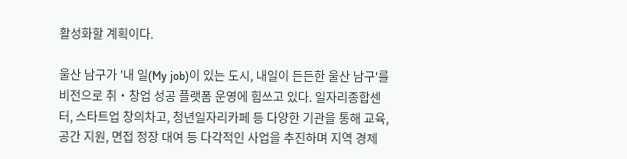활성화할 계획이다.

울산 남구가 '내 일(My job)이 있는 도시, 내일이 든든한 울산 남구'를 비전으로 취‧창업 성공 플랫폼 운영에 힘쓰고 있다. 일자리종합센터, 스타트업 창의차고, 청년일자리카페 등 다양한 기관을 통해 교육, 공간 지원, 면접 정장 대여 등 다각적인 사업을 추진하며 지역 경제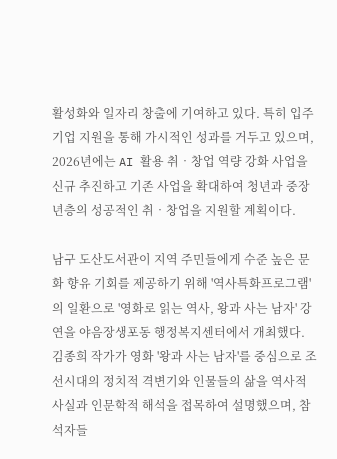활성화와 일자리 창출에 기여하고 있다. 특히 입주기업 지원을 통해 가시적인 성과를 거두고 있으며, 2026년에는 AI 활용 취‧창업 역량 강화 사업을 신규 추진하고 기존 사업을 확대하여 청년과 중장년층의 성공적인 취‧창업을 지원할 계획이다.

남구 도산도서관이 지역 주민들에게 수준 높은 문화 향유 기회를 제공하기 위해 '역사특화프로그램'의 일환으로 '영화로 읽는 역사, 왕과 사는 남자' 강연을 야음장생포동 행정복지센터에서 개최했다. 김종희 작가가 영화 '왕과 사는 남자'를 중심으로 조선시대의 정치적 격변기와 인물들의 삶을 역사적 사실과 인문학적 해석을 접목하여 설명했으며, 참석자들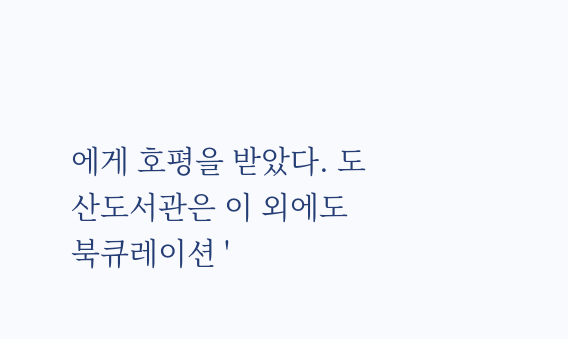에게 호평을 받았다. 도산도서관은 이 외에도 북큐레이션 '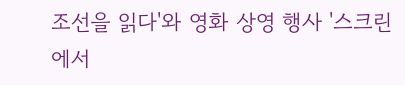조선을 읽다'와 영화 상영 행사 '스크린에서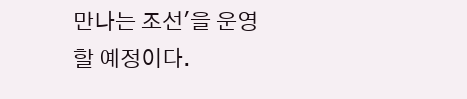만나는 조선'을 운영할 예정이다.